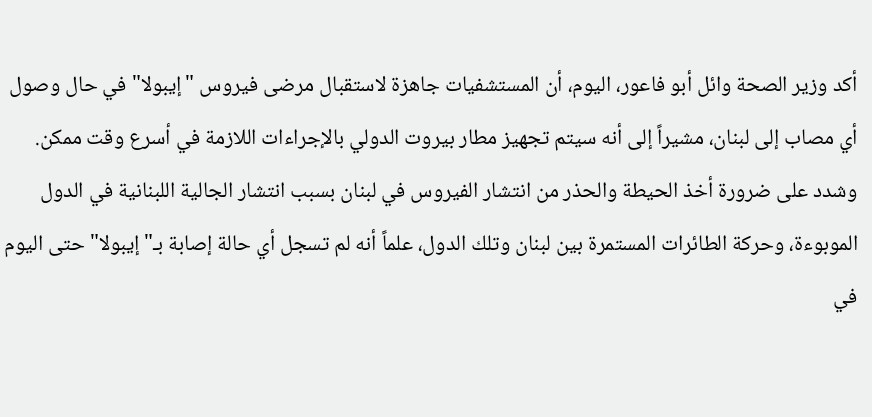أكد وزير الصحة وائل أبو فاعور، اليوم، أن المستشفيات جاهزة لاستقبال مرضى فيروس "إيبولا" في حال وصول أي مصاب إلى لبنان، مشيراً إلى أنه سيتم تجهيز مطار بيروت الدولي بالإجراءات اللازمة في أسرع وقت ممكن. وشدد على ضرورة أخذ الحيطة والحذر من انتشار الفيروس في لبنان بسبب انتشار الجالية اللبنانية في الدول الموبوءة، وحركة الطائرات المستمرة بين لبنان وتلك الدول، علماً أنه لم تسجل أي حالة إصابة بـ"إيبولا" حتى اليوم في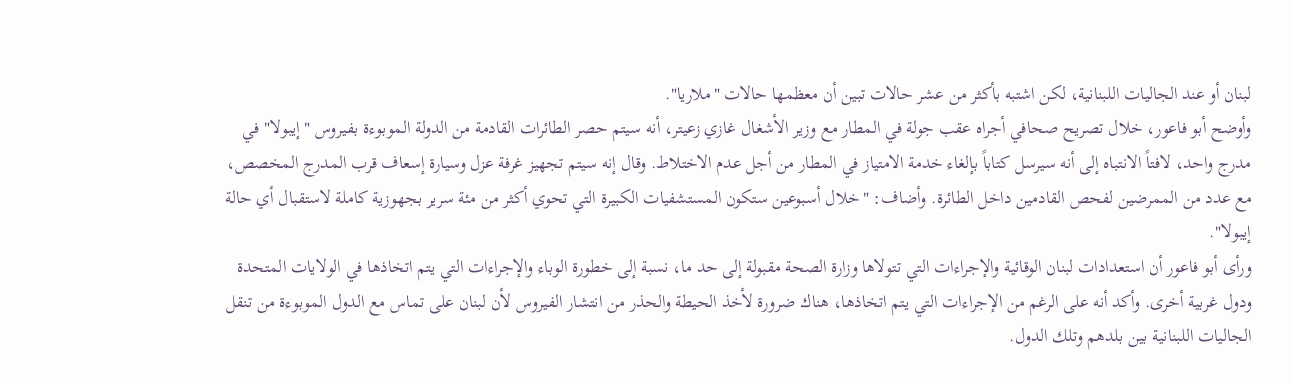لبنان أو عند الجاليات اللبنانية، لكن اشتبه بأكثر من عشر حالات تبين أن معظمها حالات "ملاريا".
وأوضح أبو فاعور، خلال تصريح صحافي أجراه عقب جولة في المطار مع وزير الأشغال غازي زعيتر، أنه سيتم حصر الطائرات القادمة من الدولة الموبوءة بفيروس "إيبولا" في مدرج واحد، لافتاً الانتباه إلى أنه سيرسل كتاباً بإلغاء خدمة الامتياز في المطار من أجل عدم الاختلاط. وقال إنه سيتم تجهيز غرفة عزل وسيارة إسعاف قرب المدرج المخصص، مع عدد من الممرضين لفحص القادمين داخل الطائرة. وأضاف: "خلال أسبوعين ستكون المستشفيات الكبيرة التي تحوي أكثر من مئة سرير بجهوزية كاملة لاستقبال أي حالة إيبولا".
ورأى أبو فاعور أن استعدادات لبنان الوقائية والإجراءات التي تتولاها وزارة الصحة مقبولة إلى حد ما، نسبة إلى خطورة الوباء والإجراءات التي يتم اتخاذها في الولايات المتحدة ودول غربية أخرى. وأكد أنه على الرغم من الإجراءات التي يتم اتخاذها، هناك ضرورة لأخذ الحيطة والحذر من انتشار الفيروس لأن لبنان على تماس مع الدول الموبوءة من تنقل الجاليات اللبنانية بين بلدهم وتلك الدول.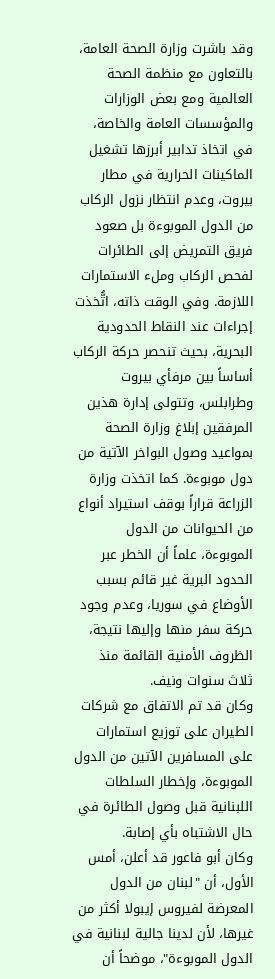وقد باشرت وزارة الصحة العامة، بالتعاون مع منظمة الصحة العالمية ومع بعض الوزارات والمؤسسات العامة والخاصة، في اتخاذ تدابير أبرزها تشغيل الماكينات الحرارية في مطار بيروت، وعدم انتظار نزول الركاب من الدول الموبوءة بل صعود فريق التمريض إلى الطائرات لفحص الركاب وملء الاستمارات اللازمة. وفي الوقت ذاته، اتُّخذت إجراءات عند النقاط الحدودية البحرية، بحيث تنحصر حركة الركاب أساساً بين مرفأي بيروت وطرابلس، وتتولى إدارة هذين المرفقين إبلاغ وزارة الصحة بمواعيد وصول البواخر الآتية من دول موبوءة. كما اتخذت وزارة الزراعة قراراً بوقف استيراد أنواع من الحيوانات من الدول الموبوءة، علماً أن الخطر عبر الحدود البرية غير قائم بسبب الأوضاع في سوريا، وعدم وجود حركة سفر منها وإليها نتيجة، الظروف الأمنية القائمة منذ ثلاث سنوات ونيف.
وكان قد تم الاتفاق مع شركات الطيران على توزيع استمارات على المسافرين الآتين من الدول الموبوءة، وإخطار السلطات اللبنانية قبل وصول الطائرة في حال الاشتباه بأي إصابة.
وكان أبو فاعور قد أعلن، أمس الأول، أن "لبنان من الدول المعرضة لفيروس إيبولا أكثر من غيرها، لأن لدينا جالية لبنانية في الدول الموبوءة"، موضحاً أن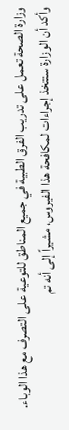وزارة الصحة تعمل على تدريب الفرق الطبية في جميع المناطق للتوعية على التصرف مع هذا الوباء. وأكد أن الوزارة ستتخذ إجراءات لمكافحة هذا الفيروس، مشيراً إلى أنه تم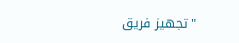"تجهيز فريق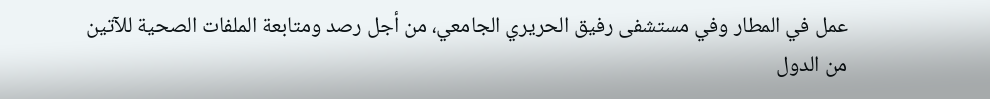عمل في المطار وفي مستشفى رفيق الحريري الجامعي، من أجل رصد ومتابعة الملفات الصحية للآتين من الدول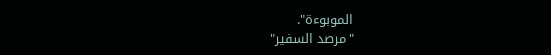الموبوءة".
"مرصد السفير"